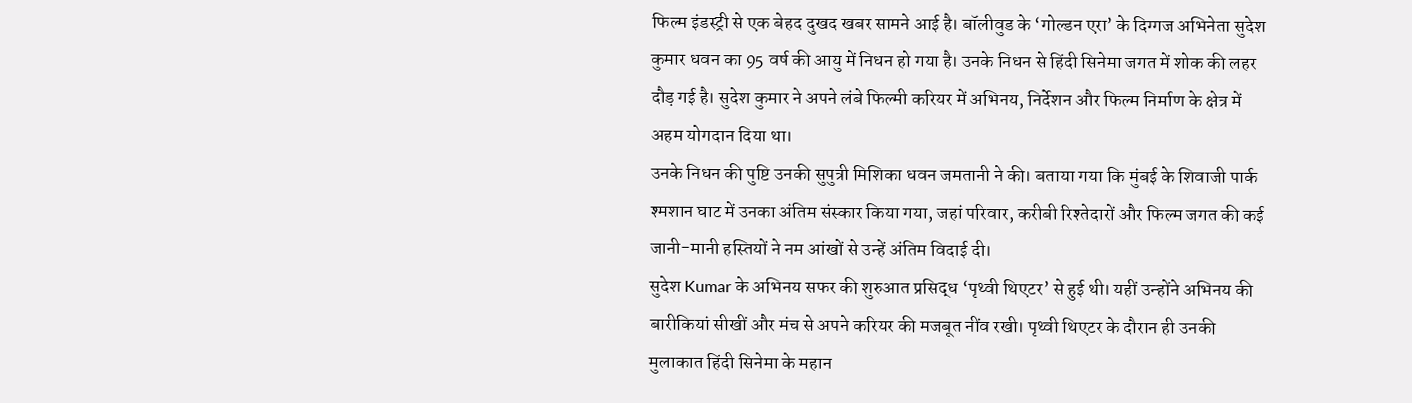फिल्म इंडस्ट्री से एक बेहद दुखद खबर सामने आई है। बॉलीवुड के ‘गोल्डन एरा’ के दिग्गज अभिनेता सुदेश कुमार धवन का 95 वर्ष की आयु में निधन हो गया है। उनके निधन से हिंदी सिनेमा जगत में शोक की लहर दौड़ गई है। सुदेश कुमार ने अपने लंबे फिल्मी करियर में अभिनय, निर्देशन और फिल्म निर्माण के क्षेत्र में अहम योगदान दिया था।
उनके निधन की पुष्टि उनकी सुपुत्री मिशिका धवन जमतानी ने की। बताया गया कि मुंबई के शिवाजी पार्क श्मशान घाट में उनका अंतिम संस्कार किया गया, जहां परिवार, करीबी रिश्तेदारों और फिल्म जगत की कई जानी-मानी हस्तियों ने नम आंखों से उन्हें अंतिम विदाई दी।
सुदेश Kumar के अभिनय सफर की शुरुआत प्रसिद्ध ‘पृथ्वी थिएटर’ से हुई थी। यहीं उन्होंने अभिनय की बारीकियां सीखीं और मंच से अपने करियर की मजबूत नींव रखी। पृथ्वी थिएटर के दौरान ही उनकी मुलाकात हिंदी सिनेमा के महान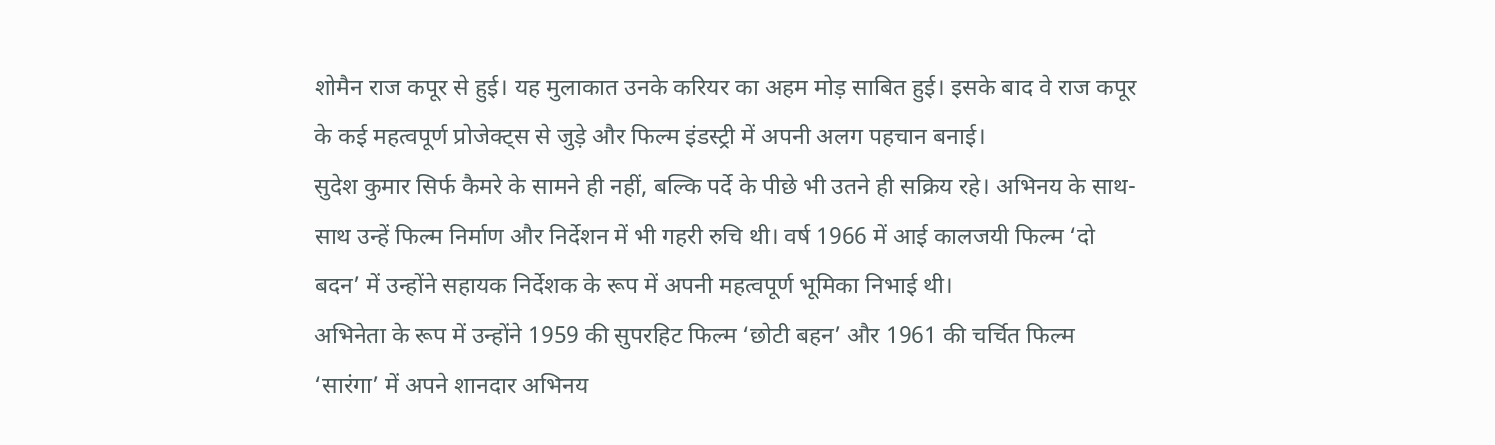शोमैन राज कपूर से हुई। यह मुलाकात उनके करियर का अहम मोड़ साबित हुई। इसके बाद वे राज कपूर के कई महत्वपूर्ण प्रोजेक्ट्स से जुड़े और फिल्म इंडस्ट्री में अपनी अलग पहचान बनाई।
सुदेश कुमार सिर्फ कैमरे के सामने ही नहीं, बल्कि पर्दे के पीछे भी उतने ही सक्रिय रहे। अभिनय के साथ-साथ उन्हें फिल्म निर्माण और निर्देशन में भी गहरी रुचि थी। वर्ष 1966 में आई कालजयी फिल्म ‘दो बदन’ में उन्होंने सहायक निर्देशक के रूप में अपनी महत्वपूर्ण भूमिका निभाई थी।
अभिनेता के रूप में उन्होंने 1959 की सुपरहिट फिल्म ‘छोटी बहन’ और 1961 की चर्चित फिल्म ‘सारंगा’ में अपने शानदार अभिनय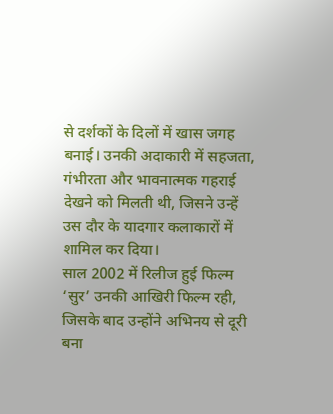से दर्शकों के दिलों में खास जगह बनाई। उनकी अदाकारी में सहजता, गंभीरता और भावनात्मक गहराई देखने को मिलती थी, जिसने उन्हें उस दौर के यादगार कलाकारों में शामिल कर दिया।
साल 2002 में रिलीज हुई फिल्म ‘सुर’ उनकी आखिरी फिल्म रही, जिसके बाद उन्होंने अभिनय से दूरी बना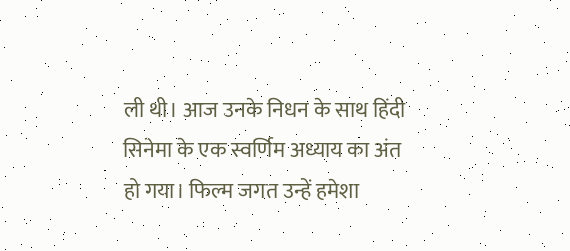ली थी। आज उनके निधन के साथ हिंदी सिनेमा के एक स्वर्णिम अध्याय का अंत हो गया। फिल्म जगत उन्हें हमेशा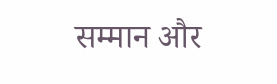सम्मान और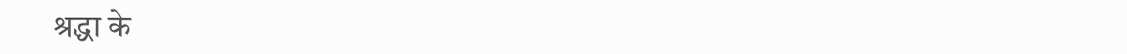श्रद्धा के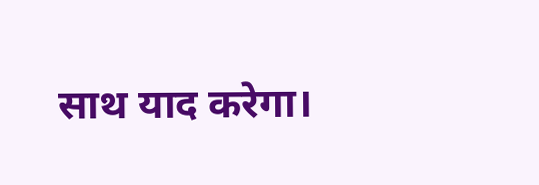साथ याद करेगा।